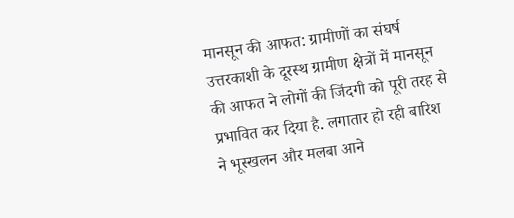मानसून की आफत: ग्रामीणों का संघर्ष
उत्तरकाशी के दूरस्थ ग्रामीण क्षेत्रों में मानसून की आफत ने लोगों की जिंदगी को पूरी तरह से प्रभावित कर दिया है. लगातार हो रही बारिश ने भूस्खलन और मलबा आने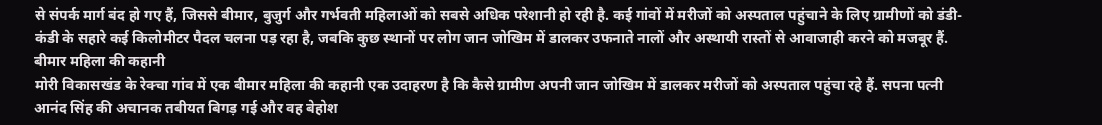से संपर्क मार्ग बंद हो गए हैं, जिससे बीमार, बुजुर्ग और गर्भवती महिलाओं को सबसे अधिक परेशानी हो रही है. कई गांवों में मरीजों को अस्पताल पहुंचाने के लिए ग्रामीणों को डंडी-कंडी के सहारे कई किलोमीटर पैदल चलना पड़ रहा है, जबकि कुछ स्थानों पर लोग जान जोखिम में डालकर उफनाते नालों और अस्थायी रास्तों से आवाजाही करने को मजबूर हैं.
बीमार महिला की कहानी
मोरी विकासखंड के रेक्चा गांव में एक बीमार महिला की कहानी एक उदाहरण है कि कैसे ग्रामीण अपनी जान जोखिम में डालकर मरीजों को अस्पताल पहुंचा रहे हैं. सपना पत्नी आनंद सिंह की अचानक तबीयत बिगड़ गई और वह बेहोश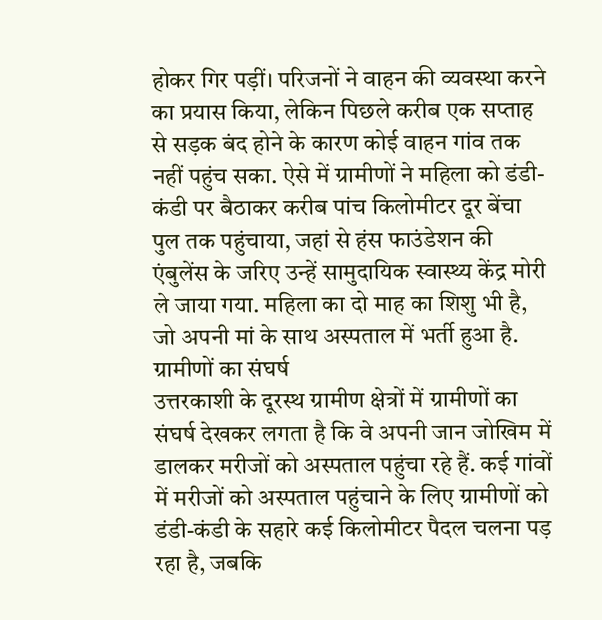होकर गिर पड़ीं। परिजनों ने वाहन की व्यवस्था करने का प्रयास किया, लेकिन पिछले करीब एक सप्ताह से सड़क बंद होने के कारण कोई वाहन गांव तक नहीं पहुंच सका. ऐसे में ग्रामीणों ने महिला को डंडी-कंडी पर बैठाकर करीब पांच किलोमीटर दूर बेंचा पुल तक पहुंचाया, जहां से हंस फाउंडेशन की एंबुलेंस के जरिए उन्हें सामुदायिक स्वास्थ्य केंद्र मोरी ले जाया गया. महिला का दो माह का शिशु भी है, जो अपनी मां के साथ अस्पताल में भर्ती हुआ है.
ग्रामीणों का संघर्ष
उत्तरकाशी के दूरस्थ ग्रामीण क्षेत्रों में ग्रामीणों का संघर्ष देखकर लगता है कि वे अपनी जान जोखिम में डालकर मरीजों को अस्पताल पहुंचा रहे हैं. कई गांवों में मरीजों को अस्पताल पहुंचाने के लिए ग्रामीणों को डंडी-कंडी के सहारे कई किलोमीटर पैदल चलना पड़ रहा है, जबकि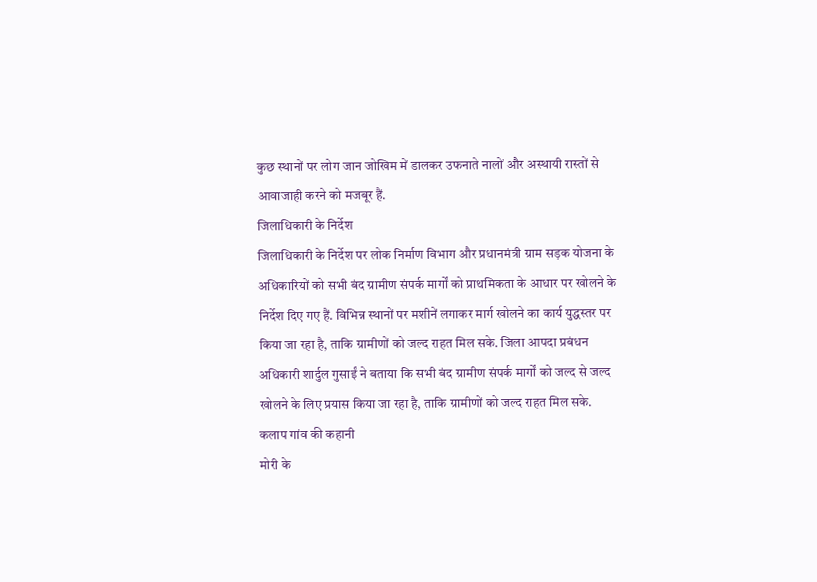कुछ स्थानों पर लोग जान जोखिम में डालकर उफनाते नालों और अस्थायी रास्तों से आवाजाही करने को मजबूर हैं.
जिलाधिकारी के निर्देश
जिलाधिकारी के निर्देश पर लोक निर्माण विभाग और प्रधानमंत्री ग्राम सड़क योजना के अधिकारियों को सभी बंद ग्रामीण संपर्क मार्गों को प्राथमिकता के आधार पर खोलने के निर्देश दिए गए हैं. विभिन्न स्थानों पर मशीनें लगाकर मार्ग खोलने का कार्य युद्धस्तर पर किया जा रहा है, ताकि ग्रामीणों को जल्द राहत मिल सके. जिला आपदा प्रबंधन अधिकारी शार्दुल गुसाईं ने बताया कि सभी बंद ग्रामीण संपर्क मार्गों को जल्द से जल्द खोलने के लिए प्रयास किया जा रहा है, ताकि ग्रामीणों को जल्द राहत मिल सके.
कलाप गांव की कहानी
मोरी के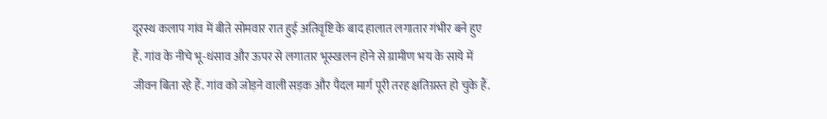दूरस्थ कलाप गांव में बीते सोमवार रात हुई अतिवृष्टि के बाद हालात लगातार गंभीर बने हुए हैं. गांव के नीचे भू-धंसाव और ऊपर से लगातार भूस्खलन होने से ग्रामीण भय के साये में जीवन बिता रहे हैं. गांव को जोड़ने वाली सड़क और पैदल मार्ग पूरी तरह क्षतिग्रस्त हो चुके हैं.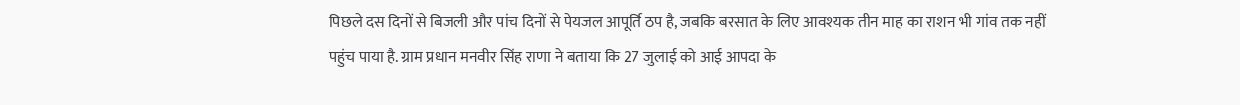पिछले दस दिनों से बिजली और पांच दिनों से पेयजल आपूर्ति ठप है, जबकि बरसात के लिए आवश्यक तीन माह का राशन भी गांव तक नहीं पहुंच पाया है. ग्राम प्रधान मनवीर सिंह राणा ने बताया कि 27 जुलाई को आई आपदा के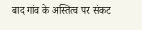बाद गांव के अस्तित्व पर संकट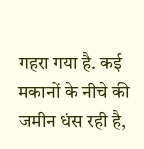गहरा गया है. कई मकानों के नीचे की जमीन धंस रही है,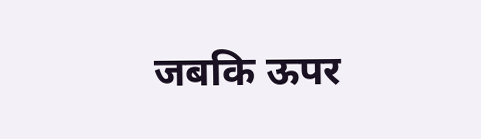जबकि ऊपर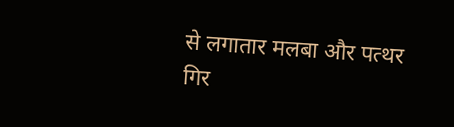से लगातार मलबा और पत्थर गिर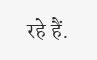रहे हैं.